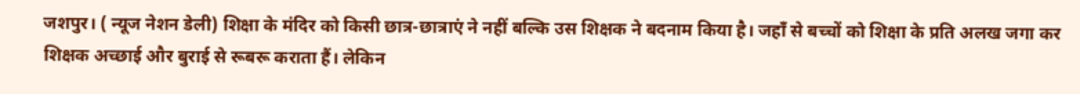जशपुर। ( न्यूज नेशन डेली) शिक्षा के मंदिर को किसी छात्र-छात्राएं ने नहीं बल्कि उस शिक्षक ने बदनाम किया है। जहाँ से बच्चों को शिक्षा के प्रति अलख जगा कर शिक्षक अच्छाई और बुराई से रूबरू कराता हैं। लेकिन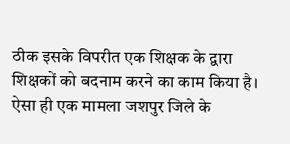ठीक इसके विपरीत एक शिक्षक के द्वारा शिक्षकों को बदनाम करने का काम किया है। ऐसा ही एक मामला जशपुर जिले के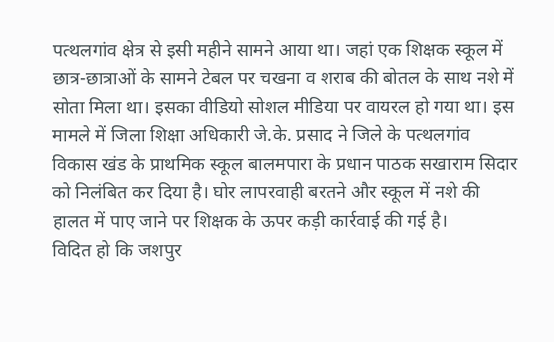पत्थलगांव क्षेत्र से इसी महीने सामने आया था। जहां एक शिक्षक स्कूल में छात्र-छात्राओं के सामने टेबल पर चखना व शराब की बोतल के साथ नशे में सोता मिला था। इसका वीडियो सोशल मीडिया पर वायरल हो गया था। इस मामले में जिला शिक्षा अधिकारी जे.के. प्रसाद ने जिले के पत्थलगांव विकास खंड के प्राथमिक स्कूल बालमपारा के प्रधान पाठक सखाराम सिदार को निलंबित कर दिया है। घोर लापरवाही बरतने और स्कूल में नशे की हालत में पाए जाने पर शिक्षक के ऊपर कड़ी कार्रवाई की गई है।
विदित हो कि जशपुर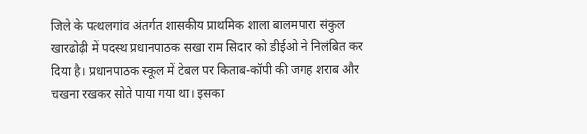जिले के पत्थलगांव अंतर्गत शासकीय प्राथमिक शाला बालमपारा संकुल खारढोढ़ी में पदस्थ प्रधानपाठक सखा राम सिदार को डीईओ ने निलंबित कर दिया है। प्रधानपाठक स्कूल में टेबल पर किताब-कॉपी की जगह शराब और चखना रखकर सोते पाया गया था। इसका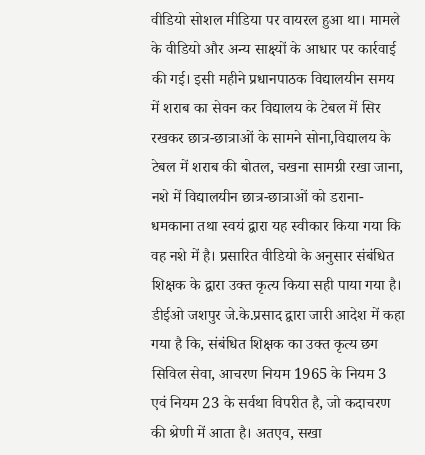वीडियो सोशल मीडिया पर वायरल हुआ था। मामले के वीडियो और अन्य साक्ष्यों के आधार पर कार्रवाई की गई। इसी महीने प्रधानपाठक विद्यालयीन समय में शराब का सेवन कर विद्यालय के टेबल में सिर रखकर छात्र-छात्राओं के सामने सोना,विद्यालय के टेबल में शराब की बोतल, चखना सामग्री रखा जाना, नशे में विद्यालयीन छात्र-छात्राओं को डराना-धमकाना तथा स्वयं द्वारा यह स्वीकार किया गया कि वह नशे में है। प्रसारित वीडियो के अनुसार संबंधित शिक्षक के द्वारा उक्त कृत्य किया सही पाया गया है। डीईओ जशपुर जे.के.प्रसाद द्वारा जारी आदेश में कहा गया है कि, संबंधित शिक्षक का उक्त कृत्य छग सिविल सेवा, आचरण नियम 1965 के नियम 3 एवं नियम 23 के सर्वथा विपरीत है, जो कदाचरण की श्रेणी में आता है। अतएव, सखा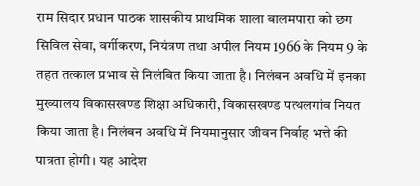राम सिदार प्रधान पाठक शासकीय प्राथमिक शाला बालमपारा को छग सिविल सेवा, वर्गीकरण, नियंत्रण तथा अपील नियम 1966 के नियम 9 के तहत तत्काल प्रभाव से निलंबित किया जाता है। निलंबन अवधि में इनका मुख्यालय विकासखण्ड शिक्षा अधिकारी, विकासखण्ड पत्थलगांव नियत किया जाता है। निलंबन अवधि में नियमानुसार जीवन निर्वाह भत्ते की पात्रता होगी। यह आदेश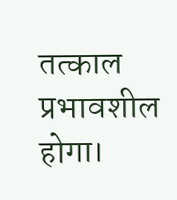तत्काल प्रभावशील होगा।